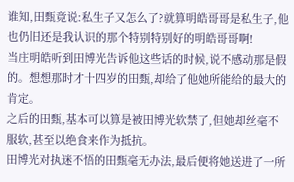谁知,田甄竟说:私生子又怎么了?就算明皓哥哥是私生子,他也仍旧还是我认识的那个特别特别好的明皓哥哥啊!
当庄明皓听到田博光告诉他这些话的时候,说不感动那是假的。想想那时才十四岁的田甄,却给了他她所能给的最大的肯定。
之后的田甄,基本可以算是被田博光软禁了,但她却丝毫不服软,甚至以绝食来作为抵抗。
田博光对执迷不悟的田甄毫无办法,最后便将她送进了一所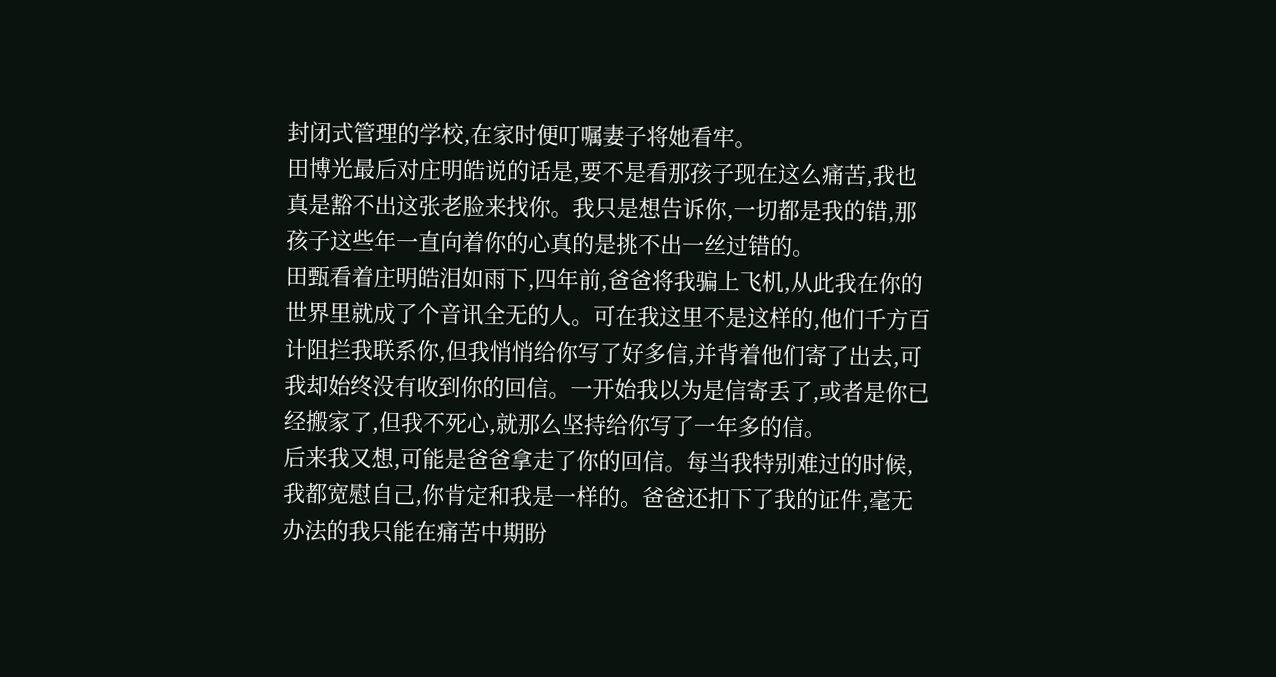封闭式管理的学校,在家时便叮嘱妻子将她看牢。
田博光最后对庄明皓说的话是,要不是看那孩子现在这么痛苦,我也真是豁不出这张老脸来找你。我只是想告诉你,一切都是我的错,那孩子这些年一直向着你的心真的是挑不出一丝过错的。
田甄看着庄明皓泪如雨下,四年前,爸爸将我骗上飞机,从此我在你的世界里就成了个音讯全无的人。可在我这里不是这样的,他们千方百计阻拦我联系你,但我悄悄给你写了好多信,并背着他们寄了出去,可我却始终没有收到你的回信。一开始我以为是信寄丢了,或者是你已经搬家了,但我不死心,就那么坚持给你写了一年多的信。
后来我又想,可能是爸爸拿走了你的回信。每当我特别难过的时候,我都宽慰自己,你肯定和我是一样的。爸爸还扣下了我的证件,毫无办法的我只能在痛苦中期盼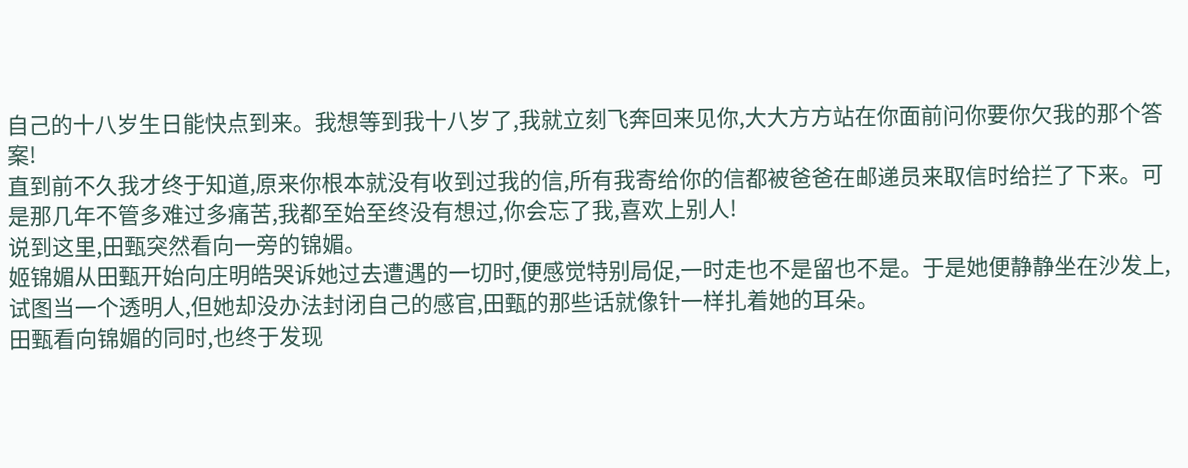自己的十八岁生日能快点到来。我想等到我十八岁了,我就立刻飞奔回来见你,大大方方站在你面前问你要你欠我的那个答案!
直到前不久我才终于知道,原来你根本就没有收到过我的信,所有我寄给你的信都被爸爸在邮递员来取信时给拦了下来。可是那几年不管多难过多痛苦,我都至始至终没有想过,你会忘了我,喜欢上别人!
说到这里,田甄突然看向一旁的锦媚。
姬锦媚从田甄开始向庄明皓哭诉她过去遭遇的一切时,便感觉特别局促,一时走也不是留也不是。于是她便静静坐在沙发上,试图当一个透明人,但她却没办法封闭自己的感官,田甄的那些话就像针一样扎着她的耳朵。
田甄看向锦媚的同时,也终于发现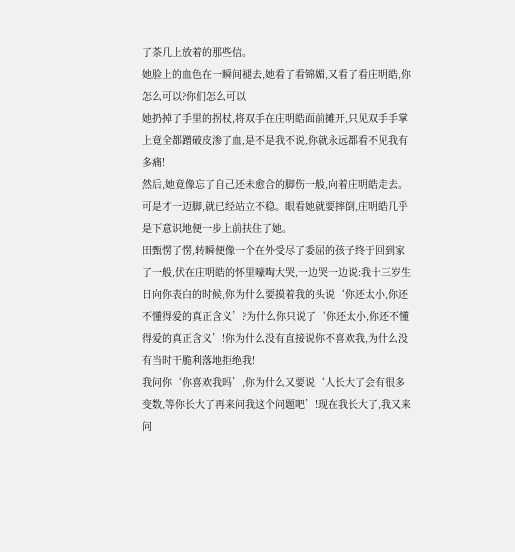了茶几上放着的那些信。
她脸上的血色在一瞬间褪去,她看了看锦媚,又看了看庄明皓,你怎么可以?你们怎么可以
她扔掉了手里的拐杖,将双手在庄明皓面前摊开,只见双手手掌上竟全都蹭破皮渗了血,是不是我不说,你就永远都看不见我有多痛!
然后,她竟像忘了自己还未愈合的脚伤一般,向着庄明皓走去。可是才一迈脚,就已经站立不稳。眼看她就要摔倒,庄明皓几乎是下意识地便一步上前扶住了她。
田甄愣了愣,转瞬便像一个在外受尽了委屈的孩子终于回到家了一般,伏在庄明皓的怀里嚎啕大哭,一边哭一边说:我十三岁生日向你表白的时候,你为什么要摸着我的头说‘你还太小,你还不懂得爱的真正含义’?为什么你只说了‘你还太小,你还不懂得爱的真正含义’!你为什么没有直接说你不喜欢我,为什么没有当时干脆利落地拒绝我!
我问你‘你喜欢我吗’,你为什么又要说‘人长大了会有很多变数,等你长大了再来问我这个问题吧’!现在我长大了,我又来问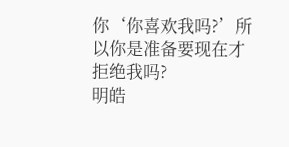你‘你喜欢我吗?’所以你是准备要现在才拒绝我吗?
明皓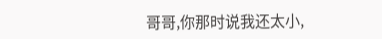哥哥,你那时说我还太小,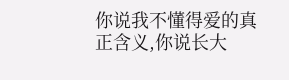你说我不懂得爱的真正含义,你说长大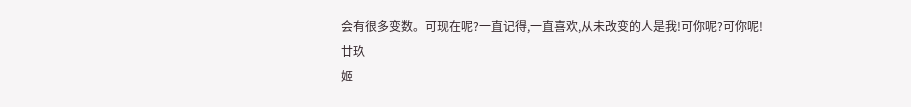会有很多变数。可现在呢?一直记得,一直喜欢,从未改变的人是我!可你呢?可你呢!
廿玖
姬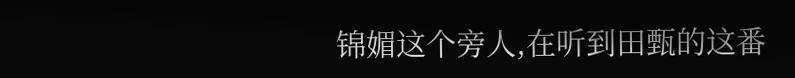锦媚这个旁人,在听到田甄的这番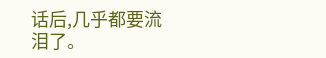话后,几乎都要流泪了。